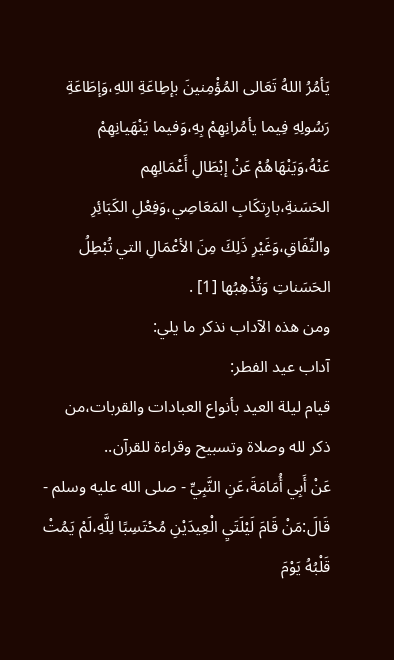يَأمُرُ اللهُ تَعَالى المُؤْمِنينَ بإطِاعَةِ اللهِ،وَإطَاعَةِ رَسُولِهِ فِيما يأمُرانِهِمْ بِهِ،وَفيما يَنْهَيانِهِمْ عَنْهُ،وَيَنْهَاهُمْ عَنْ إبْطَالِ أَعْمَالِهِم الحَسَنةِ،بارِتكَابِ المَعَاصِي،وَفِعْلِ الكَبَائِرِ والنِّفَاقِ،وَغَيْرِ ذَلِكَ مِنَ الأعْمَالِ التي تُبْطِلُ الحَسَناتِ وَتُذْهِبُها [1] .
ومن هذه الآداب نذكر ما يلي:
آداب عيد الفطر:
قيام ليلة العيد بأنواع العبادات والقربات،من ذكر لله وصلاة وتسبيح وقراءة للقرآن..
عَنْ أَبِي أُمَامَةَ،عَنِ النَّبِيِّ - صلى الله عليه وسلم - قَالَ:مَنْ قَامَ لَيْلَتَيِ الْعِيدَيْنِ مُحْتَسِبًا لِلَّهِ،لَمْ يَمُتْ قَلْبُهُ يَوْمَ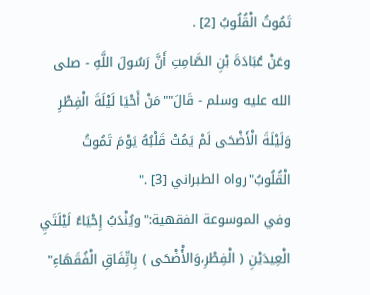تَمُوتُ الْقُلُوبُ [2] .
وعَنْ عُبَادَةَ بْنِ الصَّامِتِ أَنَّ رَسُولَ اللَّهِ - صلى الله عليه وسلم - قَالَ""مَنْ أَحْيَا لَيْلَةَ الْفِطْرِ وَلَيْلَةَ الْأَضْحَى لَمْ يَمُتْ قَلْبُهُ يَوْمَ تَمُوتُ الْقُلُوبُ"رواه الطبراني [3] ."
وفي الموسوعة الفقهية:"ويُنْدَبُ إِحْيَاءُ لَيْلَتَيِ الْعِيدَيْنِ ( الْفِطْرِ،وَالأَْضْحَى ) بِاتِّفَاقِ الْفُقَهَاءِ"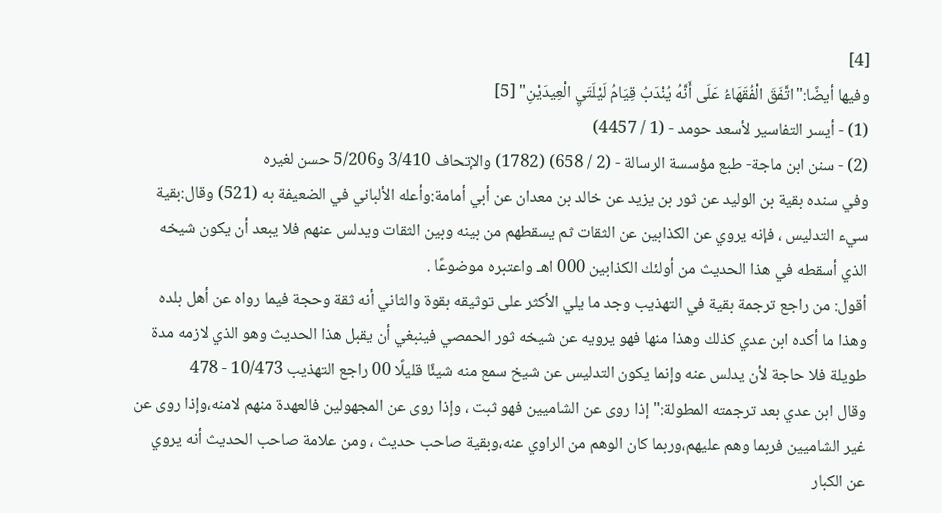[4]
وفيها أيضًا:"اتَّفَقَ الْفُقَهَاءُ عَلَى أَنَّهُ يُنْدَبُ قِيَامُ لَيْلَتَيِ الْعِيدَيْنِ" [5]
(1) - أيسر التفاسير لأسعد حومد - (1 / 4457)
(2) - سنن ابن ماجة- طبع مؤسسة الرسالة - (2 / 658) (1782) والإتحاف 3/410 و5/206 حسن لغيره
وفي سنده بقية بن الوليد عن ثور بن يزيد عن خالد بن معدان عن أبي أمامة:وأعله الألباني في الضعيفة به (521) وقال:بقية سيء التدليس ، فإنه يروي عن الكذابين عن الثقات ثم يسقطهم من بينه وبين الثقات ويدلس عنهم فلا يبعد أن يكون شيخه الذي أسقطه في هذا الحديث من أولئك الكذابين 000 اهـ واعتبره موضوعًا .
أقول: من راجع ترجمة بقية في التهذيب وجد ما يلي الأكثر على توثيقه بقوة والثاني أنه ثقة وحجة فيما رواه عن أهل بلده وهذا ما أكده ابن عدي كذلك وهذا منها فهو يرويه عن شيخه ثور الحمصي فينبغي أن يقبل هذا الحديث وهو الذي لازمه مدة طويلة فلا حاجة لأن يدلس عنه وإنما يكون التدليس عن شيخ سمع منه شيئًا قليلًا 00 راجع التهذيب 10/473 - 478
وقال ابن عدي بعد ترجمته المطولة:"إذا روى عن الشاميين فهو ثبت ، وإذا روى عن المجهولين فالعهدة منهم لامنه،وإذا روى عن غير الشاميين فربما وهم عليهم،وربما كان الوهم من الراوي عنه،وبقية صاحب حديث ، ومن علامة صاحب الحديث أنه يروي عن الكبار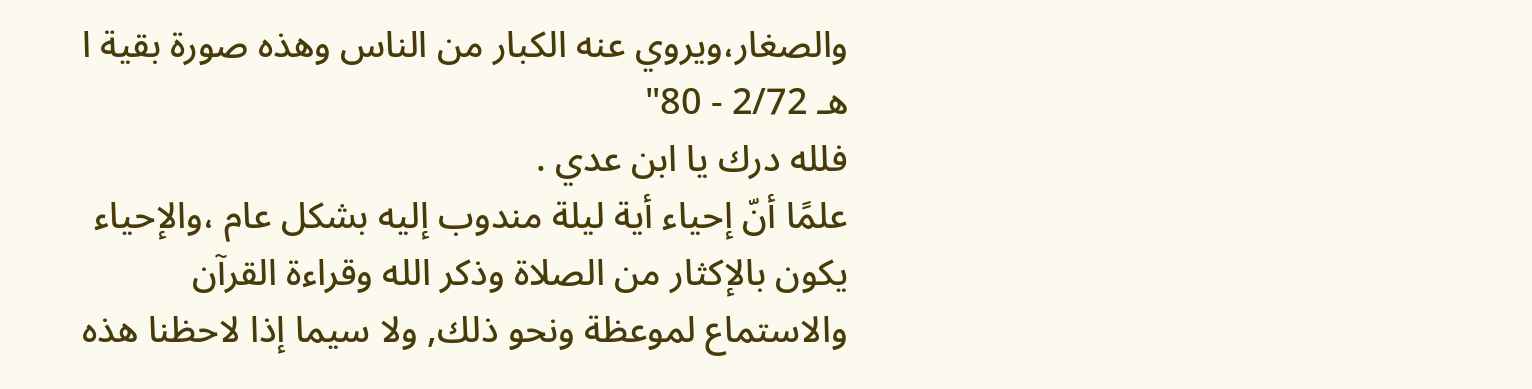والصغار،ويروي عنه الكبار من الناس وهذه صورة بقية ا هـ 2/72 - 80"
فلله درك يا ابن عدي .
علمًا أنّ إحياء أية ليلة مندوب إليه بشكل عام ،والإحياء يكون بالإكثار من الصلاة وذكر الله وقراءة القرآن والاستماع لموعظة ونحو ذلك, ولا سيما إذا لاحظنا هذه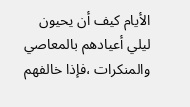الأيام كيف أن يحيون ليلي أعيادهم بالمعاصي والمنكرات ،فإذا خالفهم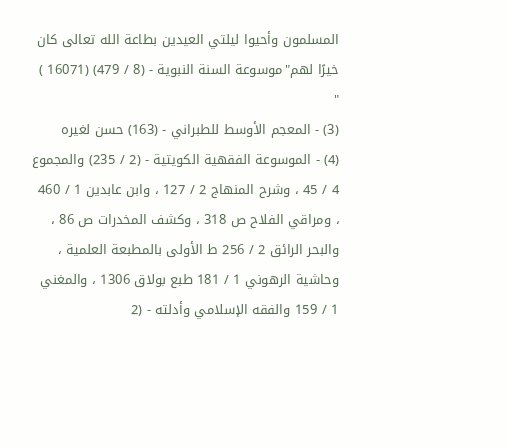المسلمون وأحيوا ليلتي العيدين بطاعة الله تعالى كان خيرًا لهم"موسوعة السنة النبوية - (8 / 479) (16071 ) "
(3) - المعجم الأوسط للطبراني - (163) حسن لغيره
(4) - الموسوعة الفقهية الكويتية - (2 / 235) والمجموع 4 / 45 ، وشرح المنهاج 2 / 127 ، وابن عابدين 1 / 460 ، ومراقي الفلاح ص 318 ، وكشف المخدرات ص 86 ، والبحر الرائق 2 / 256 ط الأولى بالمطبعة العلمية ، وحاشية الرهوني 1 / 181 طبع بولاق 1306 ، والمغني 1 / 159 والفقه الإسلامي وأدلته - (2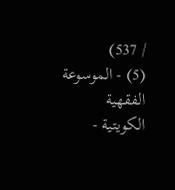/ 537)
(5) - الموسوعة الفقهية الكويتية -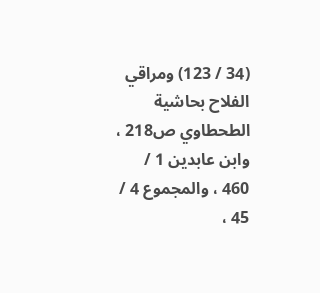(34 / 123) ومراقي الفلاح بحاشية الطحطاوي ص218 ، وابن عابدين 1 / 460 ، والمجموع 4 / 45 ،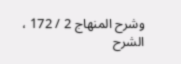وشرح المنهاج 2 / 172 ، الشرح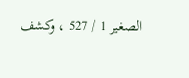الصغير 1 / 527 ، وكشف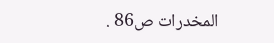المخدرات ص86 .